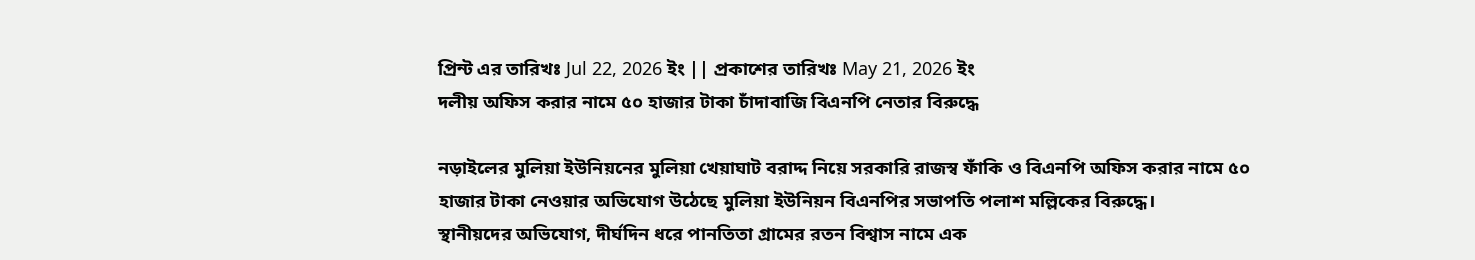প্রিন্ট এর তারিখঃ Jul 22, 2026 ইং || প্রকাশের তারিখঃ May 21, 2026 ইং
দলীয় অফিস করার নামে ৫০ হাজার টাকা চাঁদাবাজি বিএনপি নেতার বিরুদ্ধে

নড়াইলের মুলিয়া ইউনিয়নের মুলিয়া খেয়াঘাট বরাদ্দ নিয়ে সরকারি রাজস্ব ফাঁকি ও বিএনপি অফিস করার নামে ৫০ হাজার টাকা নেওয়ার অভিযোগ উঠেছে মুলিয়া ইউনিয়ন বিএনপির সভাপতি পলাশ মল্লিকের বিরুদ্ধে।
স্থানীয়দের অভিযোগ, দীর্ঘদিন ধরে পানতিতা গ্রামের রতন বিশ্বাস নামে এক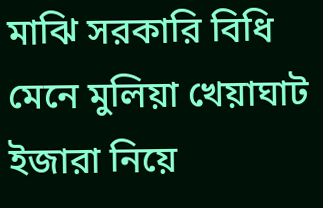মাঝি সরকারি বিধি মেনে মুলিয়া খেয়াঘাট ইজারা নিয়ে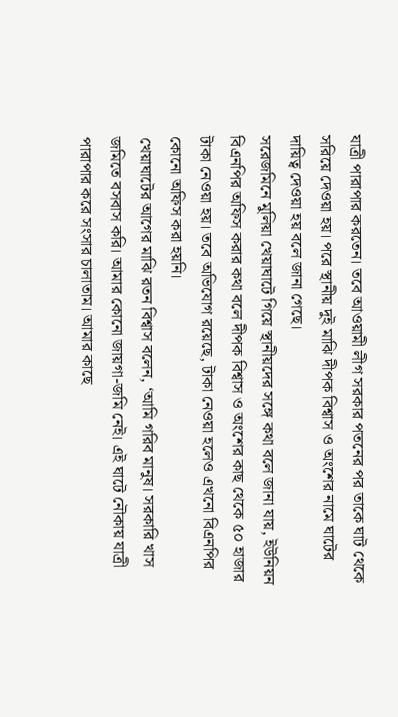যাত্রী পারাপার করতেন। তবে আওয়ামী লীগ সরকার পতনের পর তাকে ঘাট থেকে সরিয়ে দেওয়া হয়। পরে স্থানীয় দুই মাঝি দীপক বিশ্বাস ও অংশের নামে ঘাটের দায়িত্ব দেওয়া হয় বলে জানা গেছে।
সরেজমিনে মুলিয়া খেয়াঘাটে গিয়ে স্থানীয়দের সঙ্গে কথা বলে জানা যায়, ইউনিয়ন বিএনপির অফিস করার কথা বলে দীপক বিশ্বাস ও অংশের কাছ থেকে ৫০ হাজার টাকা নেওয়া হয়। তবে অভিযোগ রয়েছে, টাকা নেওয়া হলেও এখনো বিএনপির কোনো অফিস করা হয়নি।
খেয়াঘাটের আগের মাঝি রতন বিশ্বাস বলেন, ‘আমি গরিব মানুষ। সরকারি খাস জমিতে বসবাস করি। আমার কোনো জায়গা-জমি নেই। এই ঘাটে নৌকায় যাত্রী পারাপার করে সংসার চালাতাম। আমার কাছে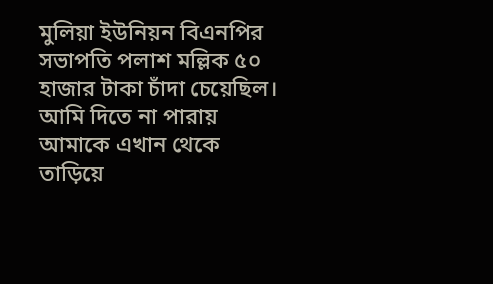মুলিয়া ইউনিয়ন বিএনপির সভাপতি পলাশ মল্লিক ৫০ হাজার টাকা চাঁদা চেয়েছিল। আমি দিতে না পারায় আমাকে এখান থেকে তাড়িয়ে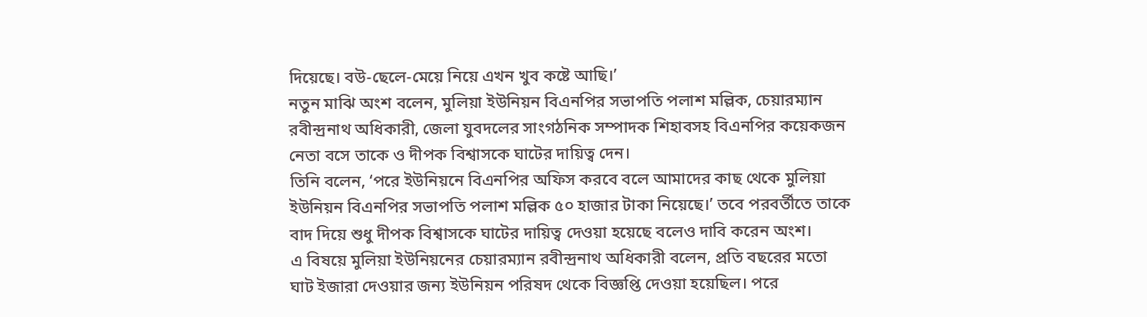দিয়েছে। বউ-ছেলে-মেয়ে নিয়ে এখন খুব কষ্টে আছি।’
নতুন মাঝি অংশ বলেন, মুলিয়া ইউনিয়ন বিএনপির সভাপতি পলাশ মল্লিক, চেয়ারম্যান রবীন্দ্রনাথ অধিকারী, জেলা যুবদলের সাংগঠনিক সম্পাদক শিহাবসহ বিএনপির কয়েকজন নেতা বসে তাকে ও দীপক বিশ্বাসকে ঘাটের দায়িত্ব দেন।
তিনি বলেন, ‘পরে ইউনিয়নে বিএনপির অফিস করবে বলে আমাদের কাছ থেকে মুলিয়া ইউনিয়ন বিএনপির সভাপতি পলাশ মল্লিক ৫০ হাজার টাকা নিয়েছে।’ তবে পরবর্তীতে তাকে বাদ দিয়ে শুধু দীপক বিশ্বাসকে ঘাটের দায়িত্ব দেওয়া হয়েছে বলেও দাবি করেন অংশ।
এ বিষয়ে মুলিয়া ইউনিয়নের চেয়ারম্যান রবীন্দ্রনাথ অধিকারী বলেন, প্রতি বছরের মতো ঘাট ইজারা দেওয়ার জন্য ইউনিয়ন পরিষদ থেকে বিজ্ঞপ্তি দেওয়া হয়েছিল। পরে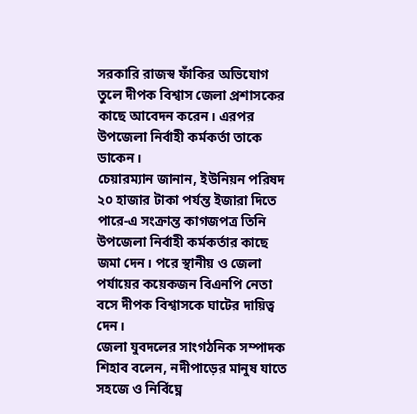সরকারি রাজস্ব ফাঁকির অভিযোগ তুলে দীপক বিশ্বাস জেলা প্রশাসকের কাছে আবেদন করেন। এরপর উপজেলা নির্বাহী কর্মকর্তা তাকে ডাকেন।
চেয়ারম্যান জানান, ইউনিয়ন পরিষদ ২০ হাজার টাকা পর্যন্ত ইজারা দিতে পারে-এ সংক্রান্ত কাগজপত্র তিনি উপজেলা নির্বাহী কর্মকর্তার কাছে জমা দেন। পরে স্থানীয় ও জেলা পর্যায়ের কয়েকজন বিএনপি নেতা বসে দীপক বিশ্বাসকে ঘাটের দায়িত্ব দেন।
জেলা যুবদলের সাংগঠনিক সম্পাদক শিহাব বলেন, নদীপাড়ের মানুষ যাতে সহজে ও নির্বিঘ্নে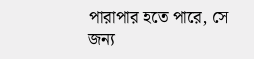পারাপার হতে পারে, সে জন্য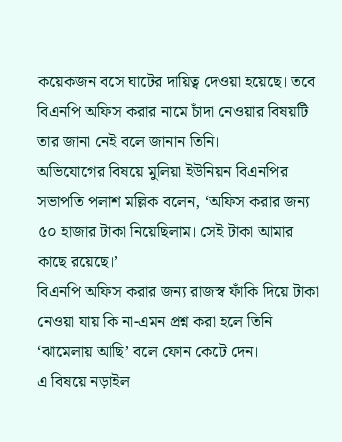কয়েকজন বসে ঘাটের দায়িত্ব দেওয়া হয়েছে। তবে বিএনপি অফিস করার নামে চাঁদা নেওয়ার বিষয়টি তার জানা নেই বলে জানান তিনি।
অভিযোগের বিষয়ে মুলিয়া ইউনিয়ন বিএনপির সভাপতি পলাশ মল্লিক বলেন, ‘অফিস করার জন্য ৫০ হাজার টাকা নিয়েছিলাম। সেই টাকা আমার কাছে রয়েছে।’
বিএনপি অফিস করার জন্য রাজস্ব ফাঁকি দিয়ে টাকা নেওয়া যায় কি না-এমন প্রশ্ন করা হলে তিনি ‘ঝামেলায় আছি’ বলে ফোন কেটে দেন।
এ বিষয়ে নড়াইল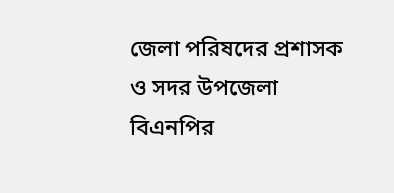জেলা পরিষদের প্রশাসক ও সদর উপজেলা বিএনপির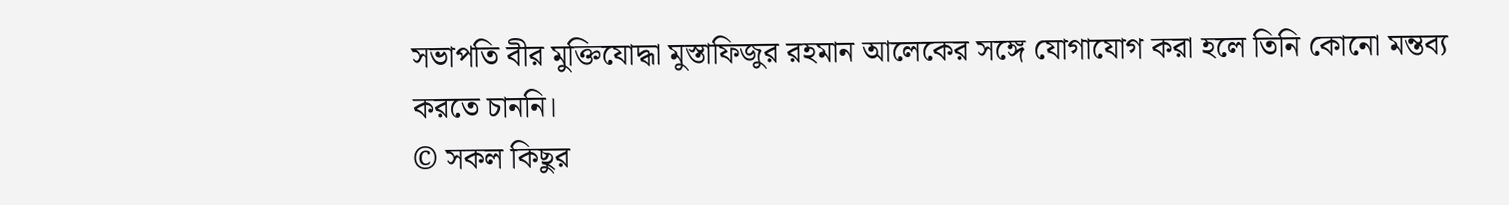সভাপতি বীর মুক্তিযোদ্ধা মুস্তাফিজুর রহমান আলেকের সঙ্গে যোগাযোগ করা হলে তিনি কোনো মন্তব্য করতে চাননি।
© সকল কিছুর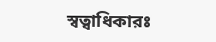স্বত্বাধিকারঃ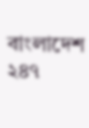বাংলাদেশ ২৪৭